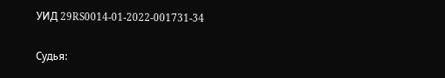УИД 29RS0014-01-2022-001731-34

Судья: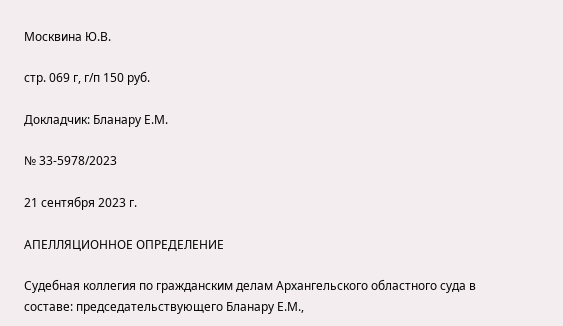Москвина Ю.В.

стр. 069 г, г/п 150 руб.

Докладчик: Бланару Е.М.

№ 33-5978/2023

21 сентября 2023 г.

АПЕЛЛЯЦИОННОЕ ОПРЕДЕЛЕНИЕ

Судебная коллегия по гражданским делам Архангельского областного суда в составе: председательствующего Бланару Е.М.,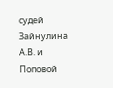судей Зайнулина А.В. и Поповой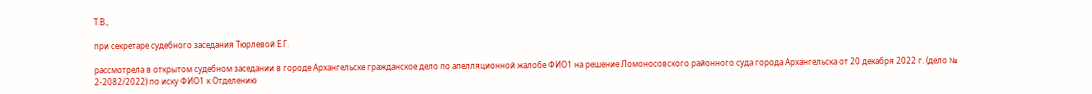Т.В.,

при секретаре судебного заседания Тюрлевой Е.Г.

рассмотрела в открытом судебном заседании в городе Архангельске гражданское дело по апелляционной жалобе ФИО1 на решение Ломоносовского районного суда города Архангельска от 20 декабря 2022 г. (дело № 2-2082/2022) по иску ФИО1 к Отделению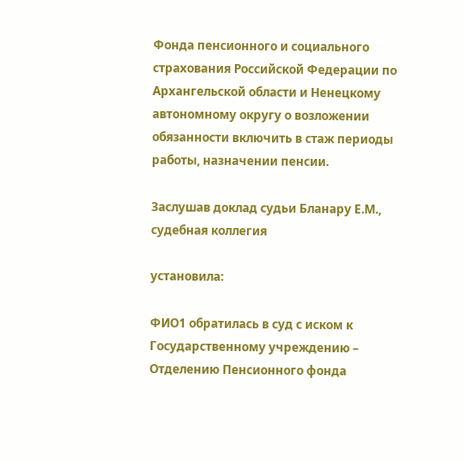Фонда пенсионного и социального страхования Российской Федерации по Архангельской области и Ненецкому автономному округу о возложении обязанности включить в стаж периоды работы, назначении пенсии.

Заслушав доклад судьи Бланару Е.М., судебная коллегия

установила:

ФИО1 обратилась в суд с иском к Государственному учреждению – Отделению Пенсионного фонда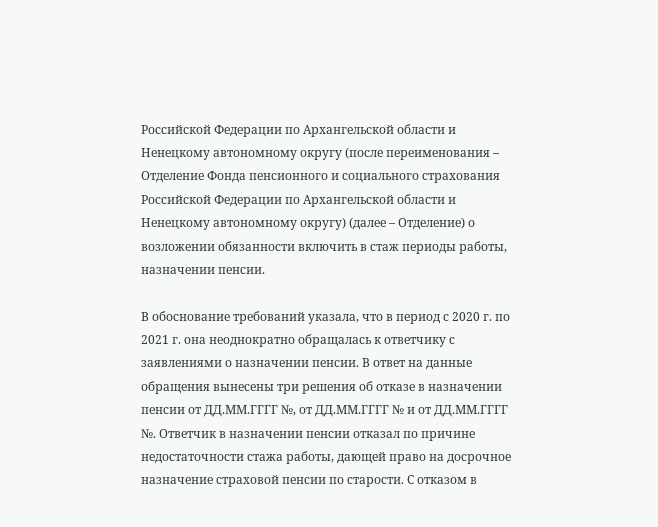Российской Федерации по Архангельской области и Ненецкому автономному округу (после переименования – Отделение Фонда пенсионного и социального страхования Российской Федерации по Архангельской области и Ненецкому автономному округу) (далее – Отделение) о возложении обязанности включить в стаж периоды работы, назначении пенсии.

В обоснование требований указала, что в период с 2020 г. по 2021 г. она неоднократно обращалась к ответчику с заявлениями о назначении пенсии. В ответ на данные обращения вынесены три решения об отказе в назначении пенсии от ДД.ММ.ГГГГ №, от ДД.ММ.ГГГГ № и от ДД.ММ.ГГГГ №. Ответчик в назначении пенсии отказал по причине недостаточности стажа работы, дающей право на досрочное назначение страховой пенсии по старости. С отказом в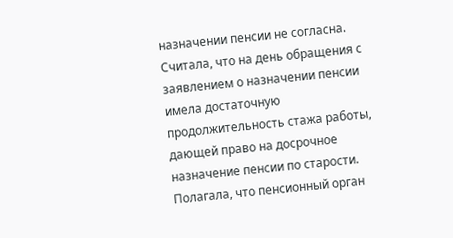назначении пенсии не согласна. Считала, что на день обращения с заявлением о назначении пенсии имела достаточную продолжительность стажа работы, дающей право на досрочное назначение пенсии по старости. Полагала, что пенсионный орган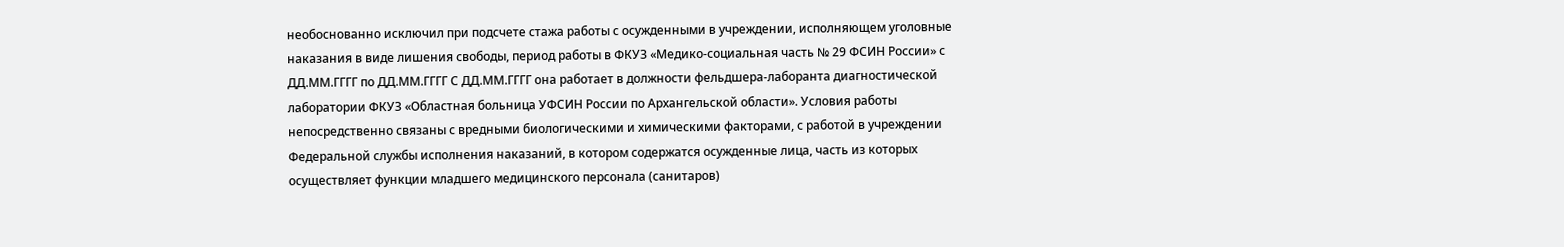необоснованно исключил при подсчете стажа работы с осужденными в учреждении, исполняющем уголовные наказания в виде лишения свободы, период работы в ФКУЗ «Медико-социальная часть № 29 ФСИН России» с ДД.ММ.ГГГГ по ДД.ММ.ГГГГ С ДД.ММ.ГГГГ она работает в должности фельдшера-лаборанта диагностической лаборатории ФКУЗ «Областная больница УФСИН России по Архангельской области». Условия работы непосредственно связаны с вредными биологическими и химическими факторами, с работой в учреждении Федеральной службы исполнения наказаний, в котором содержатся осужденные лица, часть из которых осуществляет функции младшего медицинского персонала (санитаров)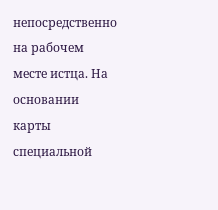непосредственно на рабочем месте истца. На основании карты специальной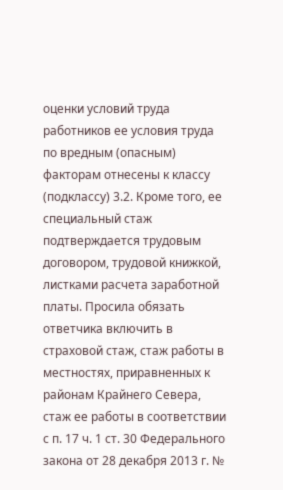оценки условий труда работников ее условия труда по вредным (опасным) факторам отнесены к классу (подклассу) 3.2. Кроме того, ее специальный стаж подтверждается трудовым договором, трудовой книжкой, листками расчета заработной платы. Просила обязать ответчика включить в страховой стаж, стаж работы в местностях, приравненных к районам Крайнего Севера, стаж ее работы в соответствии с п. 17 ч. 1 ст. 30 Федерального закона от 28 декабря 2013 г. №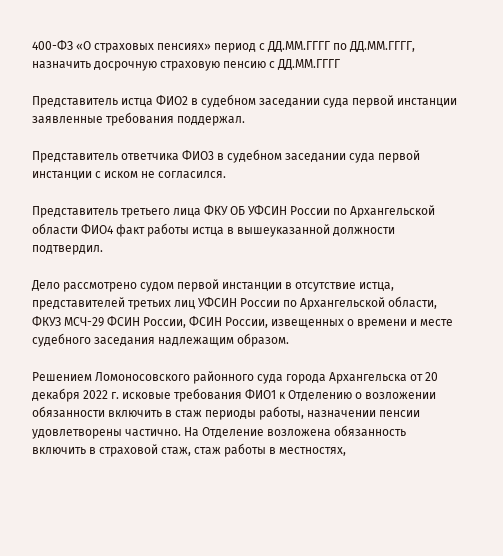400-ФЗ «О страховых пенсиях» период с ДД.ММ.ГГГГ по ДД.ММ.ГГГГ, назначить досрочную страховую пенсию с ДД.ММ.ГГГГ

Представитель истца ФИО2 в судебном заседании суда первой инстанции заявленные требования поддержал.

Представитель ответчика ФИО3 в судебном заседании суда первой инстанции с иском не согласился.

Представитель третьего лица ФКУ ОБ УФСИН России по Архангельской области ФИО4 факт работы истца в вышеуказанной должности подтвердил.

Дело рассмотрено судом первой инстанции в отсутствие истца, представителей третьих лиц УФСИН России по Архангельской области, ФКУЗ МСЧ-29 ФСИН России, ФСИН России, извещенных о времени и месте судебного заседания надлежащим образом.

Решением Ломоносовского районного суда города Архангельска от 20 декабря 2022 г. исковые требования ФИО1 к Отделению о возложении обязанности включить в стаж периоды работы, назначении пенсии удовлетворены частично. На Отделение возложена обязанность включить в страховой стаж, стаж работы в местностях,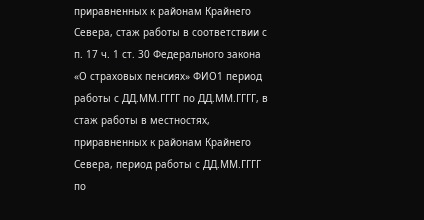приравненных к районам Крайнего Севера, стаж работы в соответствии с п. 17 ч. 1 ст. 30 Федерального закона «О страховых пенсиях» ФИО1 период работы с ДД.ММ.ГГГГ по ДД.ММ.ГГГГ, в стаж работы в местностях, приравненных к районам Крайнего Севера, период работы с ДД.ММ.ГГГГ по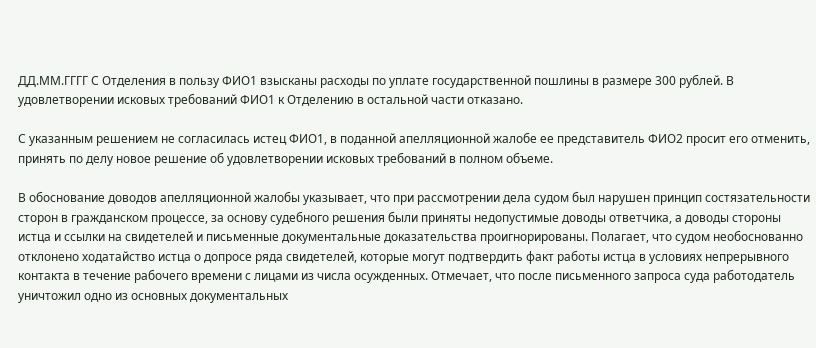ДД.ММ.ГГГГ С Отделения в пользу ФИО1 взысканы расходы по уплате государственной пошлины в размере 300 рублей. В удовлетворении исковых требований ФИО1 к Отделению в остальной части отказано.

С указанным решением не согласилась истец ФИО1, в поданной апелляционной жалобе ее представитель ФИО2 просит его отменить, принять по делу новое решение об удовлетворении исковых требований в полном объеме.

В обоснование доводов апелляционной жалобы указывает, что при рассмотрении дела судом был нарушен принцип состязательности сторон в гражданском процессе, за основу судебного решения были приняты недопустимые доводы ответчика, а доводы стороны истца и ссылки на свидетелей и письменные документальные доказательства проигнорированы. Полагает, что судом необоснованно отклонено ходатайство истца о допросе ряда свидетелей, которые могут подтвердить факт работы истца в условиях непрерывного контакта в течение рабочего времени с лицами из числа осужденных. Отмечает, что после письменного запроса суда работодатель уничтожил одно из основных документальных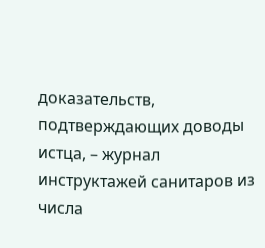доказательств, подтверждающих доводы истца, – журнал инструктажей санитаров из числа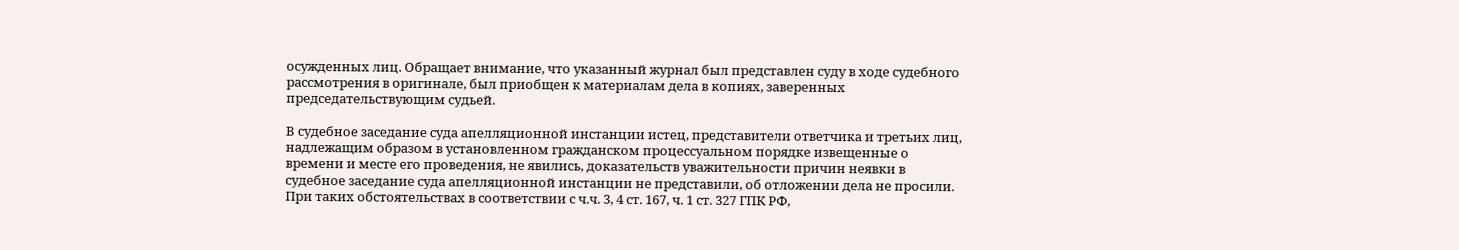осужденных лиц. Обращает внимание, что указанный журнал был представлен суду в ходе судебного рассмотрения в оригинале, был приобщен к материалам дела в копиях, заверенных председательствующим судьей.

В судебное заседание суда апелляционной инстанции истец, представители ответчика и третьих лиц, надлежащим образом в установленном гражданском процессуальном порядке извещенные о времени и месте его проведения, не явились, доказательств уважительности причин неявки в судебное заседание суда апелляционной инстанции не представили, об отложении дела не просили. При таких обстоятельствах в соответствии с ч.ч. 3, 4 ст. 167, ч. 1 ст. 327 ГПК РФ,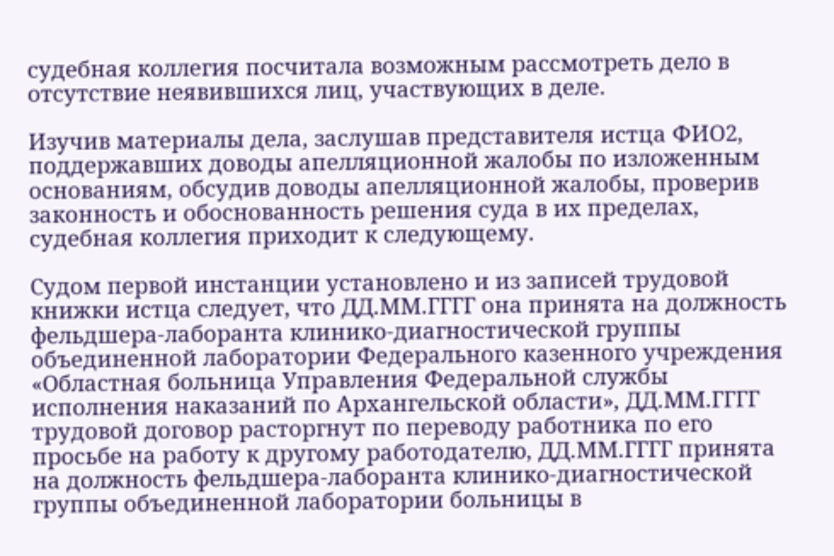судебная коллегия посчитала возможным рассмотреть дело в отсутствие неявившихся лиц, участвующих в деле.

Изучив материалы дела, заслушав представителя истца ФИО2, поддержавших доводы апелляционной жалобы по изложенным основаниям, обсудив доводы апелляционной жалобы, проверив законность и обоснованность решения суда в их пределах, судебная коллегия приходит к следующему.

Судом первой инстанции установлено и из записей трудовой книжки истца следует, что ДД.ММ.ГГГГ она принята на должность фельдшера-лаборанта клинико-диагностической группы объединенной лаборатории Федерального казенного учреждения «Областная больница Управления Федеральной службы исполнения наказаний по Архангельской области», ДД.ММ.ГГГГ трудовой договор расторгнут по переводу работника по его просьбе на работу к другому работодателю, ДД.ММ.ГГГГ принята на должность фельдшера-лаборанта клинико-диагностической группы объединенной лаборатории больницы в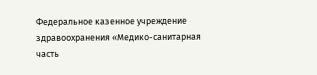Федеральное казенное учреждение здравоохранения «Медико-санитарная часть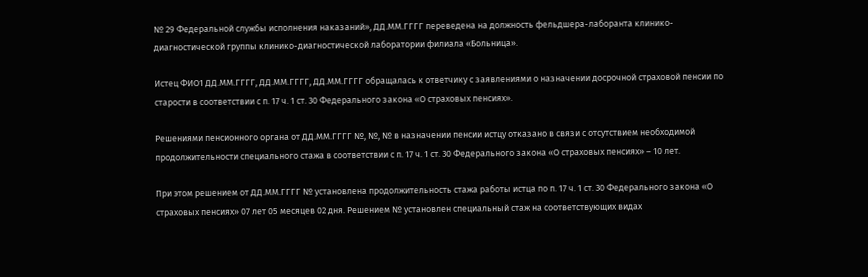№ 29 Федеральной службы исполнения наказаний», ДД.ММ.ГГГГ переведена на должность фельдшера-лаборанта клинико-диагностической группы клинико-диагностической лаборатории филиала «Больница».

Истец ФИО1 ДД.ММ.ГГГГ, ДД.ММ.ГГГГ, ДД.ММ.ГГГГ обращалась к ответчику с заявлениями о назначении досрочной страховой пенсии по старости в соответствии с п. 17 ч. 1 ст. 30 Федерального закона «О страховых пенсиях».

Решениями пенсионного органа от ДД.ММ.ГГГГ №, №, № в назначении пенсии истцу отказано в связи с отсутствием необходимой продолжительности специального стажа в соответствии с п. 17 ч. 1 ст. 30 Федерального закона «О страховых пенсиях» – 10 лет.

При этом решением от ДД.ММ.ГГГГ № установлена продолжительность стажа работы истца по п. 17 ч. 1 ст. 30 Федерального закона «О страховых пенсиях» 07 лет 05 месяцев 02 дня. Решением № установлен специальный стаж на соответствующих видах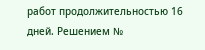работ продолжительностью 16 дней. Решением №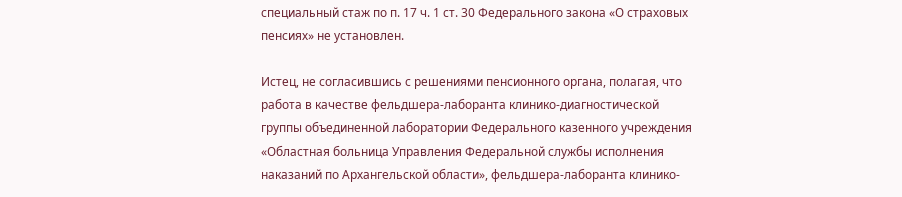специальный стаж по п. 17 ч. 1 ст. 30 Федерального закона «О страховых пенсиях» не установлен.

Истец, не согласившись с решениями пенсионного органа, полагая, что работа в качестве фельдшера-лаборанта клинико-диагностической группы объединенной лаборатории Федерального казенного учреждения «Областная больница Управления Федеральной службы исполнения наказаний по Архангельской области», фельдшера-лаборанта клинико-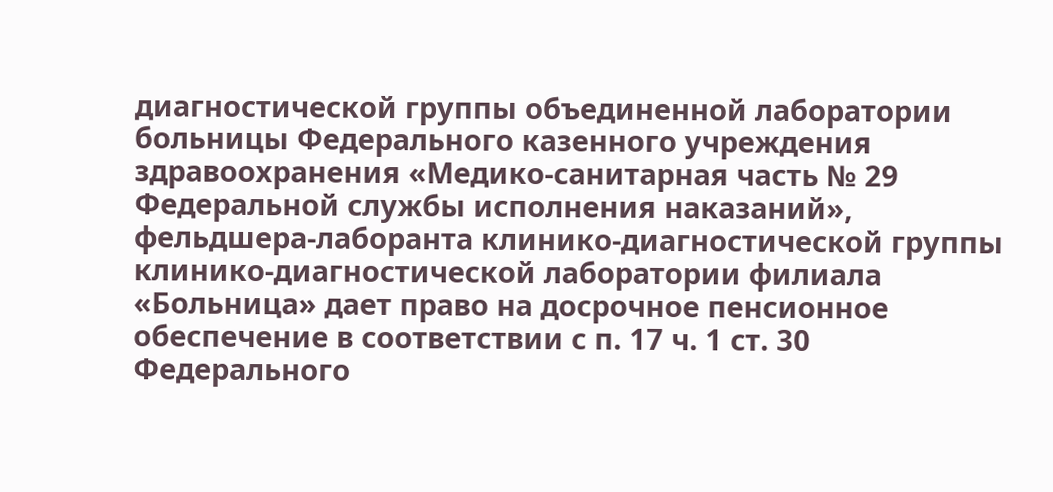диагностической группы объединенной лаборатории больницы Федерального казенного учреждения здравоохранения «Медико-санитарная часть № 29 Федеральной службы исполнения наказаний», фельдшера-лаборанта клинико-диагностической группы клинико-диагностической лаборатории филиала «Больница» дает право на досрочное пенсионное обеспечение в соответствии с п. 17 ч. 1 ст. 30 Федерального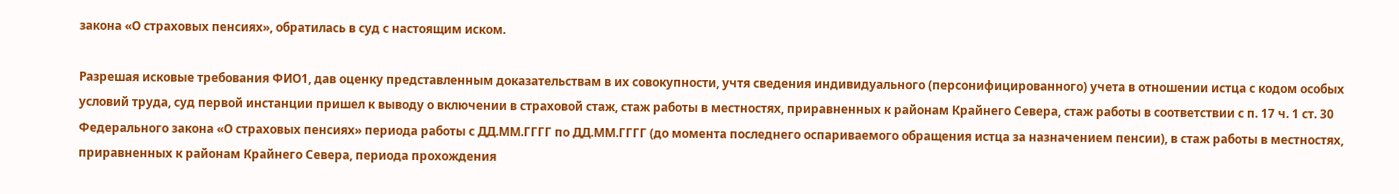закона «О страховых пенсиях», обратилась в суд с настоящим иском.

Разрешая исковые требования ФИО1, дав оценку представленным доказательствам в их совокупности, учтя сведения индивидуального (персонифицированного) учета в отношении истца с кодом особых условий труда, суд первой инстанции пришел к выводу о включении в страховой стаж, стаж работы в местностях, приравненных к районам Крайнего Севера, стаж работы в соответствии с п. 17 ч. 1 ст. 30 Федерального закона «О страховых пенсиях» периода работы с ДД.ММ.ГГГГ по ДД.ММ.ГГГГ (до момента последнего оспариваемого обращения истца за назначением пенсии), в стаж работы в местностях, приравненных к районам Крайнего Севера, периода прохождения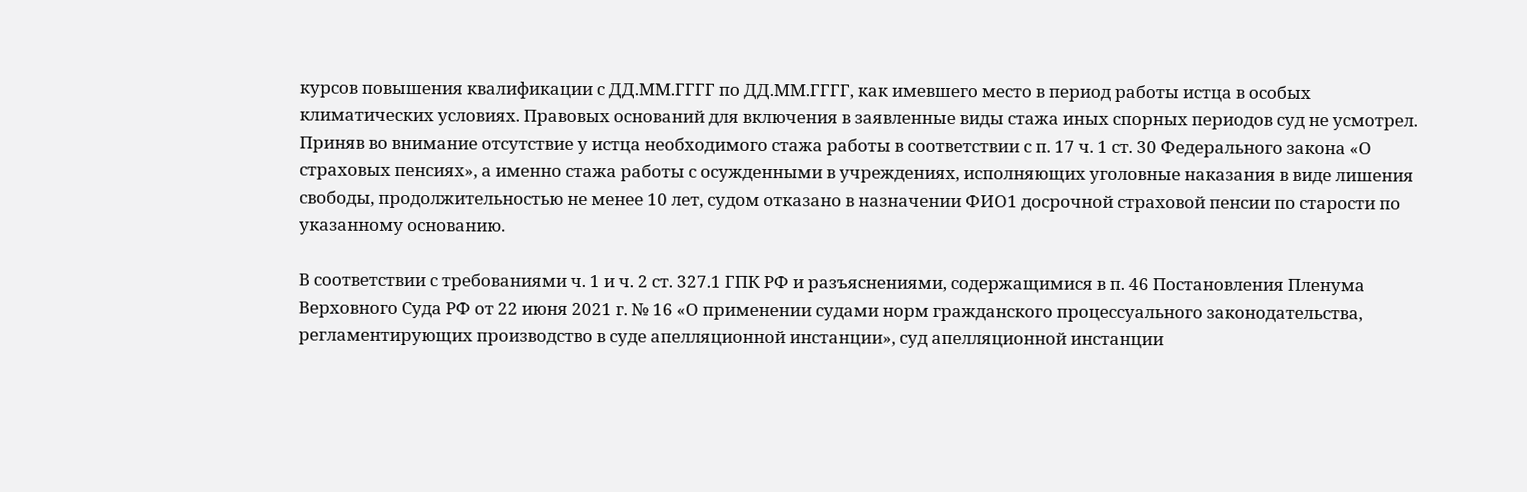курсов повышения квалификации с ДД.ММ.ГГГГ по ДД.ММ.ГГГГ, как имевшего место в период работы истца в особых климатических условиях. Правовых оснований для включения в заявленные виды стажа иных спорных периодов суд не усмотрел. Приняв во внимание отсутствие у истца необходимого стажа работы в соответствии с п. 17 ч. 1 ст. 30 Федерального закона «О страховых пенсиях», а именно стажа работы с осужденными в учреждениях, исполняющих уголовные наказания в виде лишения свободы, продолжительностью не менее 10 лет, судом отказано в назначении ФИО1 досрочной страховой пенсии по старости по указанному основанию.

В соответствии с требованиями ч. 1 и ч. 2 ст. 327.1 ГПК РФ и разъяснениями, содержащимися в п. 46 Постановления Пленума Верховного Суда РФ от 22 июня 2021 г. № 16 «О применении судами норм гражданского процессуального законодательства, регламентирующих производство в суде апелляционной инстанции», суд апелляционной инстанции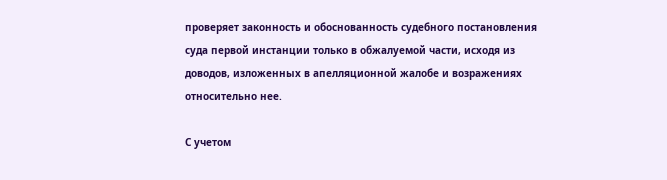проверяет законность и обоснованность судебного постановления суда первой инстанции только в обжалуемой части, исходя из доводов, изложенных в апелляционной жалобе и возражениях относительно нее.

С учетом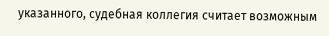указанного, судебная коллегия считает возможным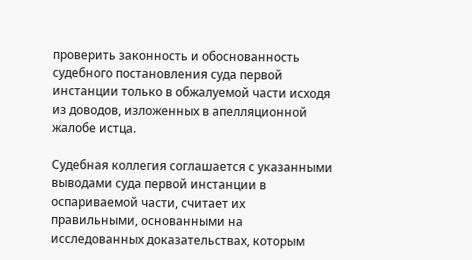проверить законность и обоснованность судебного постановления суда первой инстанции только в обжалуемой части исходя из доводов, изложенных в апелляционной жалобе истца.

Судебная коллегия соглашается с указанными выводами суда первой инстанции в оспариваемой части, считает их правильными, основанными на исследованных доказательствах, которым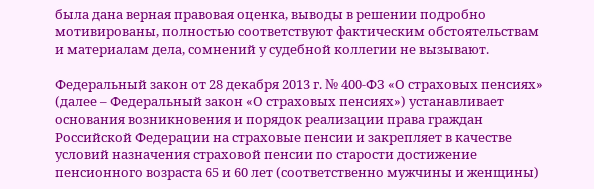была дана верная правовая оценка, выводы в решении подробно мотивированы, полностью соответствуют фактическим обстоятельствам и материалам дела, сомнений у судебной коллегии не вызывают.

Федеральный закон от 28 декабря 2013 г. № 400-ФЗ «О страховых пенсиях» (далее – Федеральный закон «О страховых пенсиях») устанавливает основания возникновения и порядок реализации права граждан Российской Федерации на страховые пенсии и закрепляет в качестве условий назначения страховой пенсии по старости достижение пенсионного возраста 65 и 60 лет (соответственно мужчины и женщины)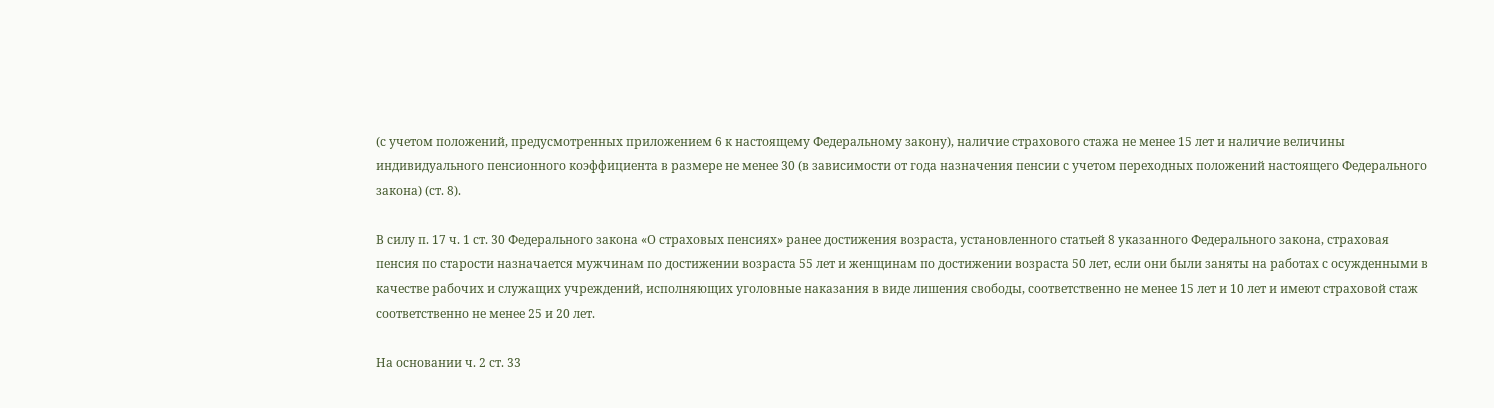(с учетом положений, предусмотренных приложением 6 к настоящему Федеральному закону), наличие страхового стажа не менее 15 лет и наличие величины индивидуального пенсионного коэффициента в размере не менее 30 (в зависимости от года назначения пенсии с учетом переходных положений настоящего Федерального закона) (ст. 8).

В силу п. 17 ч. 1 ст. 30 Федерального закона «О страховых пенсиях» ранее достижения возраста, установленного статьей 8 указанного Федерального закона, страховая пенсия по старости назначается мужчинам по достижении возраста 55 лет и женщинам по достижении возраста 50 лет, если они были заняты на работах с осужденными в качестве рабочих и служащих учреждений, исполняющих уголовные наказания в виде лишения свободы, соответственно не менее 15 лет и 10 лет и имеют страховой стаж соответственно не менее 25 и 20 лет.

На основании ч. 2 ст. 33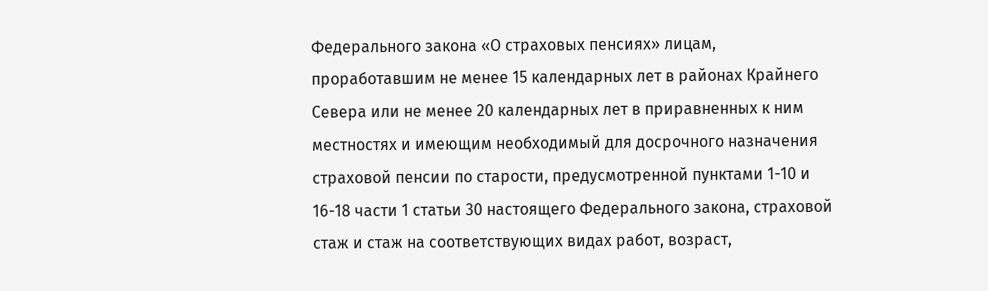Федерального закона «О страховых пенсиях» лицам, проработавшим не менее 15 календарных лет в районах Крайнего Севера или не менее 20 календарных лет в приравненных к ним местностях и имеющим необходимый для досрочного назначения страховой пенсии по старости, предусмотренной пунктами 1-10 и 16-18 части 1 статьи 30 настоящего Федерального закона, страховой стаж и стаж на соответствующих видах работ, возраст,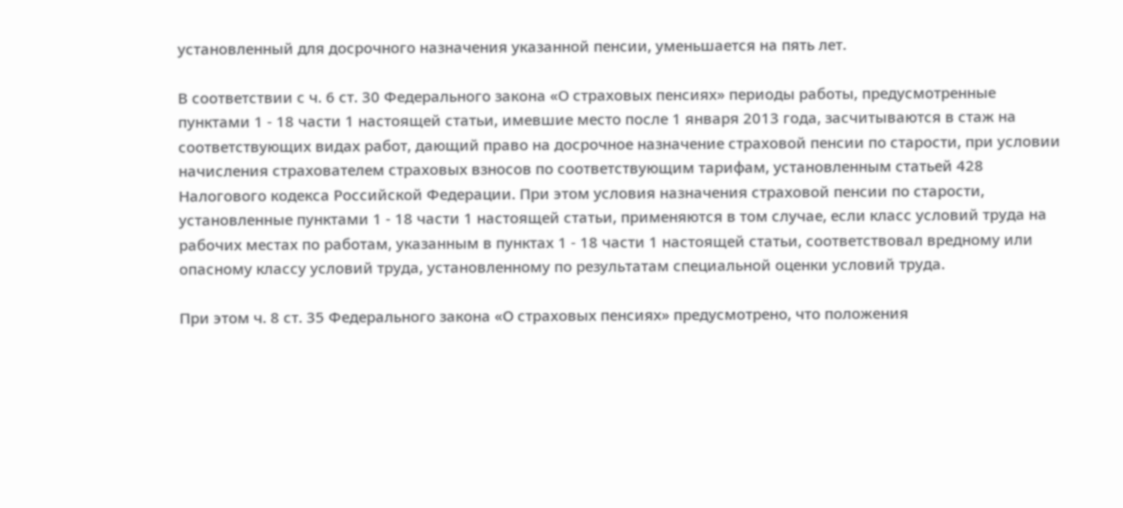установленный для досрочного назначения указанной пенсии, уменьшается на пять лет.

В соответствии с ч. 6 ст. 30 Федерального закона «О страховых пенсиях» периоды работы, предусмотренные пунктами 1 - 18 части 1 настоящей статьи, имевшие место после 1 января 2013 года, засчитываются в стаж на соответствующих видах работ, дающий право на досрочное назначение страховой пенсии по старости, при условии начисления страхователем страховых взносов по соответствующим тарифам, установленным статьей 428 Налогового кодекса Российской Федерации. При этом условия назначения страховой пенсии по старости, установленные пунктами 1 - 18 части 1 настоящей статьи, применяются в том случае, если класс условий труда на рабочих местах по работам, указанным в пунктах 1 - 18 части 1 настоящей статьи, соответствовал вредному или опасному классу условий труда, установленному по результатам специальной оценки условий труда.

При этом ч. 8 ст. 35 Федерального закона «О страховых пенсиях» предусмотрено, что положения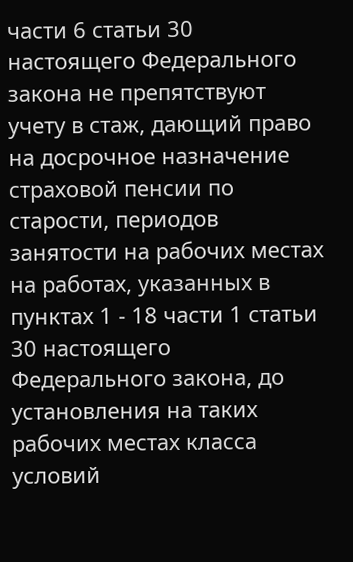части 6 статьи 30 настоящего Федерального закона не препятствуют учету в стаж, дающий право на досрочное назначение страховой пенсии по старости, периодов занятости на рабочих местах на работах, указанных в пунктах 1 - 18 части 1 статьи 30 настоящего Федерального закона, до установления на таких рабочих местах класса условий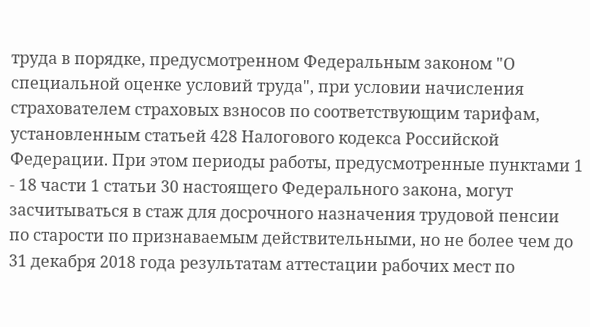труда в порядке, предусмотренном Федеральным законом "О специальной оценке условий труда", при условии начисления страхователем страховых взносов по соответствующим тарифам, установленным статьей 428 Налогового кодекса Российской Федерации. При этом периоды работы, предусмотренные пунктами 1 - 18 части 1 статьи 30 настоящего Федерального закона, могут засчитываться в стаж для досрочного назначения трудовой пенсии по старости по признаваемым действительными, но не более чем до 31 декабря 2018 года результатам аттестации рабочих мест по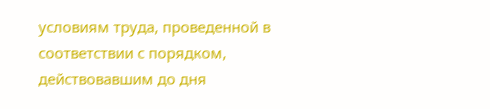условиям труда, проведенной в соответствии с порядком, действовавшим до дня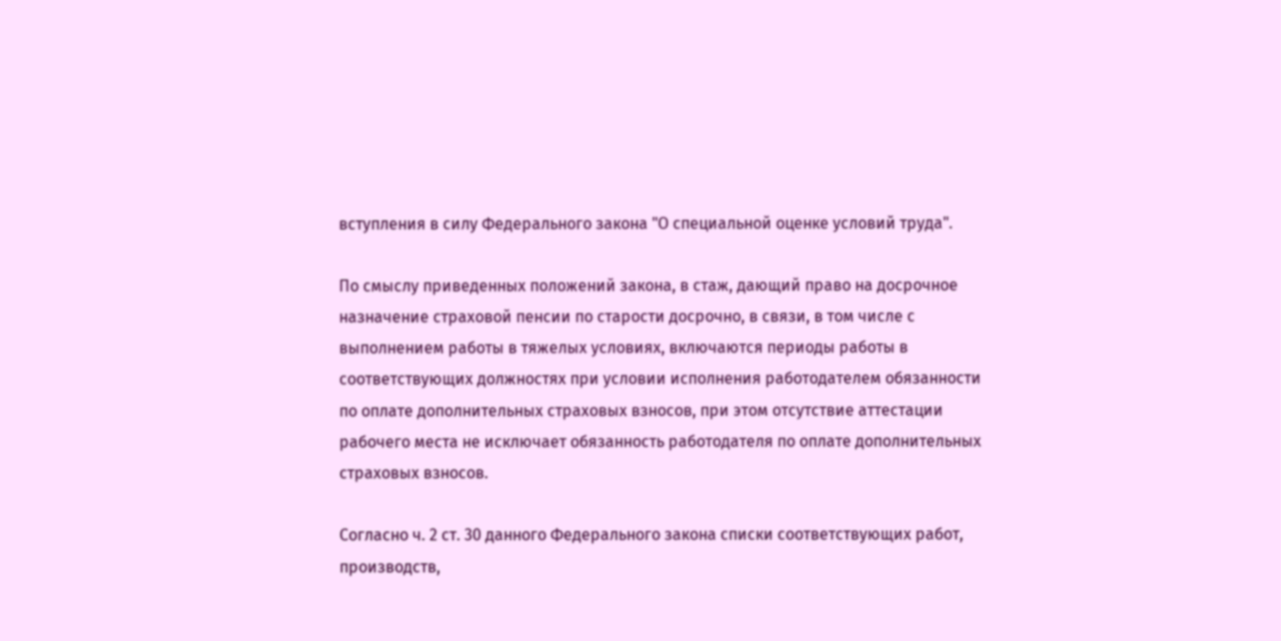вступления в силу Федерального закона "О специальной оценке условий труда".

По смыслу приведенных положений закона, в стаж, дающий право на досрочное назначение страховой пенсии по старости досрочно, в связи, в том числе с выполнением работы в тяжелых условиях, включаются периоды работы в соответствующих должностях при условии исполнения работодателем обязанности по оплате дополнительных страховых взносов, при этом отсутствие аттестации рабочего места не исключает обязанность работодателя по оплате дополнительных страховых взносов.

Согласно ч. 2 ст. 30 данного Федерального закона списки соответствующих работ, производств,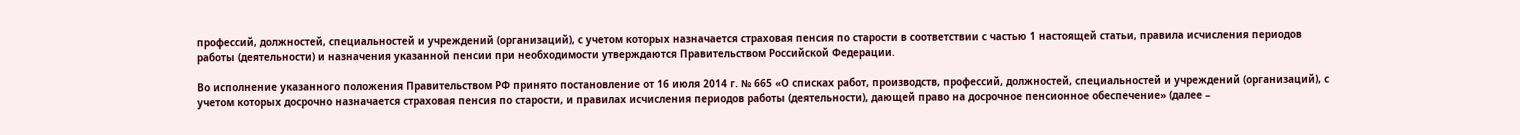профессий, должностей, специальностей и учреждений (организаций), с учетом которых назначается страховая пенсия по старости в соответствии с частью 1 настоящей статьи, правила исчисления периодов работы (деятельности) и назначения указанной пенсии при необходимости утверждаются Правительством Российской Федерации.

Во исполнение указанного положения Правительством РФ принято постановление от 16 июля 2014 г. № 665 «О списках работ, производств, профессий, должностей, специальностей и учреждений (организаций), с учетом которых досрочно назначается страховая пенсия по старости, и правилах исчисления периодов работы (деятельности), дающей право на досрочное пенсионное обеспечение» (далее –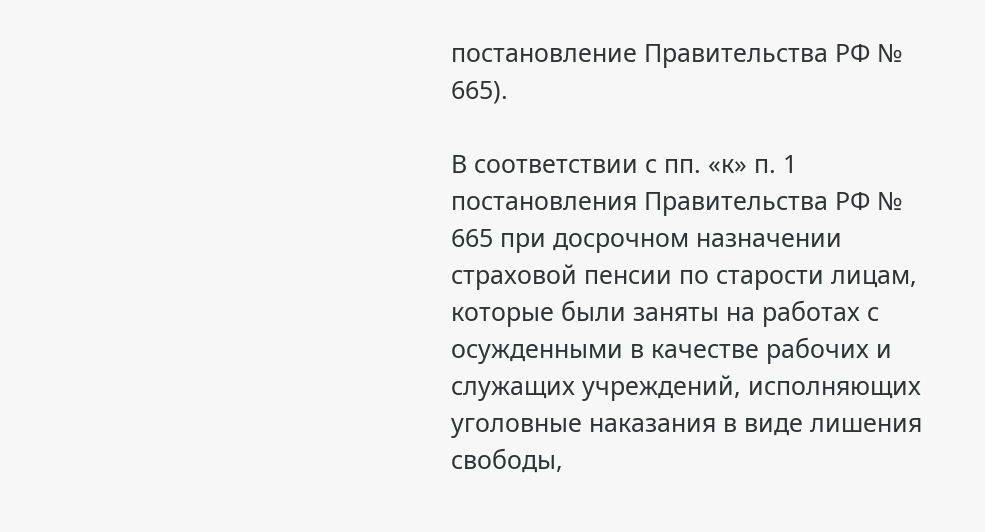постановление Правительства РФ № 665).

В соответствии с пп. «к» п. 1 постановления Правительства РФ № 665 при досрочном назначении страховой пенсии по старости лицам, которые были заняты на работах с осужденными в качестве рабочих и служащих учреждений, исполняющих уголовные наказания в виде лишения свободы,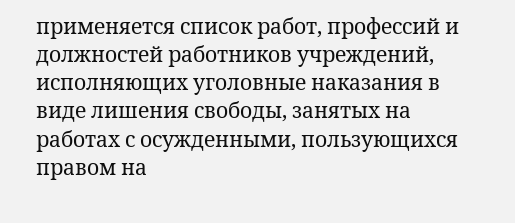применяется список работ, профессий и должностей работников учреждений, исполняющих уголовные наказания в виде лишения свободы, занятых на работах с осужденными, пользующихся правом на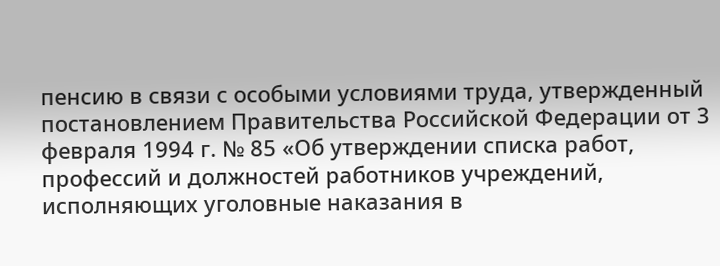пенсию в связи с особыми условиями труда, утвержденный постановлением Правительства Российской Федерации от 3 февраля 1994 г. № 85 «Об утверждении списка работ, профессий и должностей работников учреждений, исполняющих уголовные наказания в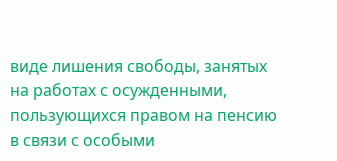виде лишения свободы, занятых на работах с осужденными, пользующихся правом на пенсию в связи с особыми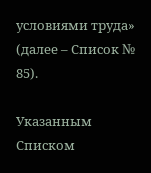условиями труда» (далее – Список № 85).

Указанным Списком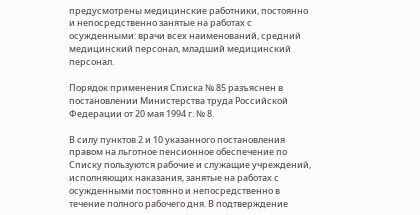предусмотрены медицинские работники, постоянно и непосредственно занятые на работах с осужденными: врачи всех наименований, средний медицинский персонал, младший медицинский персонал.

Порядок применения Списка № 85 разъяснен в постановлении Министерства труда Российской Федерации от 20 мая 1994 г. № 8.

В силу пунктов 2 и 10 указанного постановления правом на льготное пенсионное обеспечение по Списку пользуются рабочие и служащие учреждений, исполняющих наказания, занятые на работах с осужденными постоянно и непосредственно в течение полного рабочего дня. В подтверждение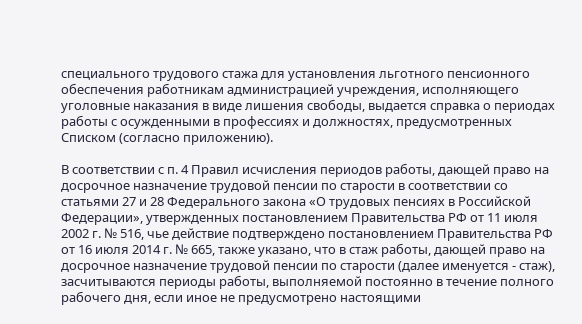специального трудового стажа для установления льготного пенсионного обеспечения работникам администрацией учреждения, исполняющего уголовные наказания в виде лишения свободы, выдается справка о периодах работы с осужденными в профессиях и должностях, предусмотренных Списком (согласно приложению).

В соответствии с п. 4 Правил исчисления периодов работы, дающей право на досрочное назначение трудовой пенсии по старости в соответствии со статьями 27 и 28 Федерального закона «О трудовых пенсиях в Российской Федерации», утвержденных постановлением Правительства РФ от 11 июля 2002 г. № 516, чье действие подтверждено постановлением Правительства РФ от 16 июля 2014 г. № 665, также указано, что в стаж работы, дающей право на досрочное назначение трудовой пенсии по старости (далее именуется - стаж), засчитываются периоды работы, выполняемой постоянно в течение полного рабочего дня, если иное не предусмотрено настоящими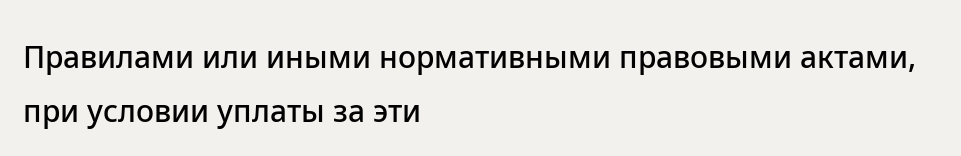Правилами или иными нормативными правовыми актами, при условии уплаты за эти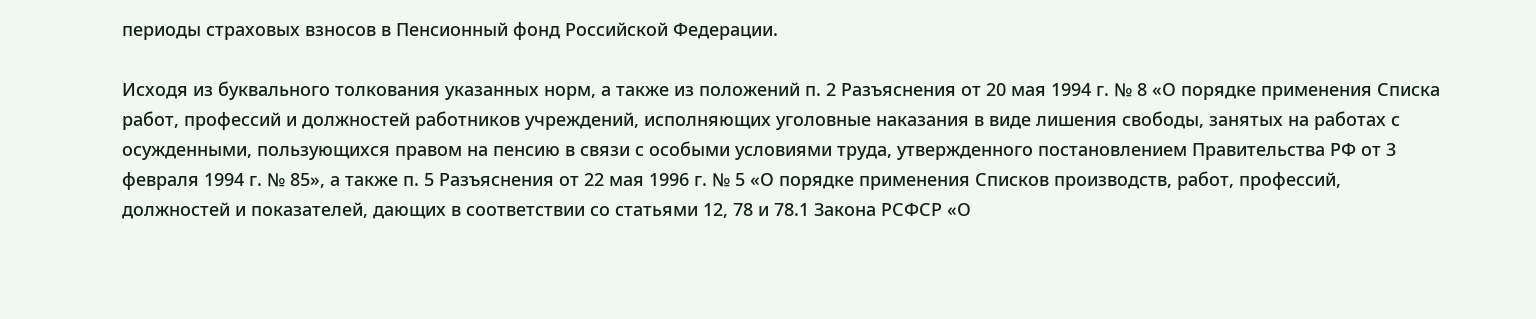периоды страховых взносов в Пенсионный фонд Российской Федерации.

Исходя из буквального толкования указанных норм, а также из положений п. 2 Разъяснения от 20 мая 1994 г. № 8 «О порядке применения Списка работ, профессий и должностей работников учреждений, исполняющих уголовные наказания в виде лишения свободы, занятых на работах с осужденными, пользующихся правом на пенсию в связи с особыми условиями труда, утвержденного постановлением Правительства РФ от 3 февраля 1994 г. № 85», а также п. 5 Разъяснения от 22 мая 1996 г. № 5 «О порядке применения Списков производств, работ, профессий, должностей и показателей, дающих в соответствии со статьями 12, 78 и 78.1 Закона РСФСР «О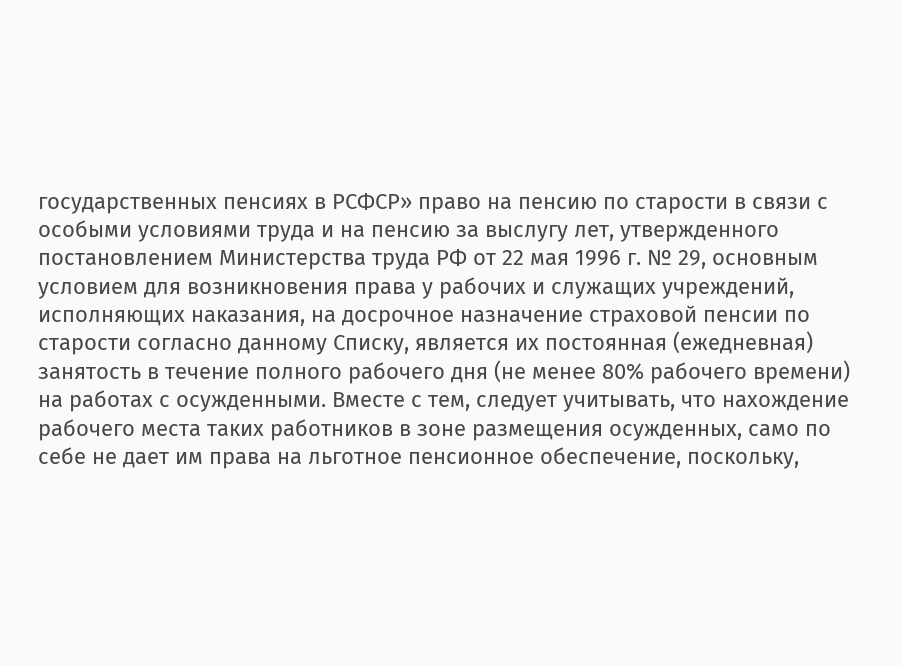государственных пенсиях в РСФСР» право на пенсию по старости в связи с особыми условиями труда и на пенсию за выслугу лет, утвержденного постановлением Министерства труда РФ от 22 мая 1996 г. № 29, основным условием для возникновения права у рабочих и служащих учреждений, исполняющих наказания, на досрочное назначение страховой пенсии по старости согласно данному Списку, является их постоянная (ежедневная) занятость в течение полного рабочего дня (не менее 80% рабочего времени) на работах с осужденными. Вместе с тем, следует учитывать, что нахождение рабочего места таких работников в зоне размещения осужденных, само по себе не дает им права на льготное пенсионное обеспечение, поскольку,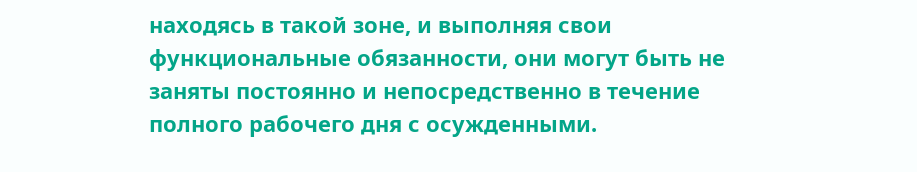находясь в такой зоне, и выполняя свои функциональные обязанности, они могут быть не заняты постоянно и непосредственно в течение полного рабочего дня с осужденными.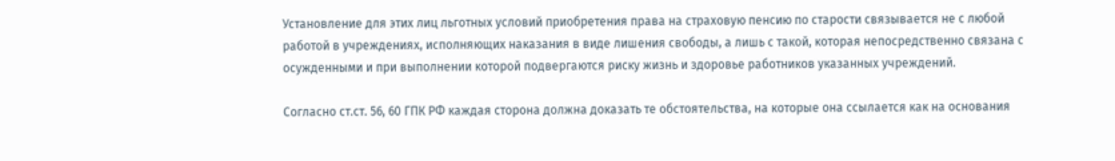Установление для этих лиц льготных условий приобретения права на страховую пенсию по старости связывается не с любой работой в учреждениях, исполняющих наказания в виде лишения свободы, а лишь с такой, которая непосредственно связана с осужденными и при выполнении которой подвергаются риску жизнь и здоровье работников указанных учреждений.

Согласно ст.ст. 56, 60 ГПК РФ каждая сторона должна доказать те обстоятельства, на которые она ссылается как на основания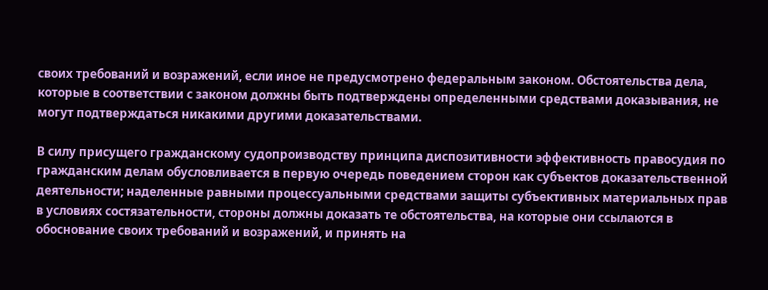своих требований и возражений, если иное не предусмотрено федеральным законом. Обстоятельства дела, которые в соответствии с законом должны быть подтверждены определенными средствами доказывания, не могут подтверждаться никакими другими доказательствами.

В силу присущего гражданскому судопроизводству принципа диспозитивности эффективность правосудия по гражданским делам обусловливается в первую очередь поведением сторон как субъектов доказательственной деятельности; наделенные равными процессуальными средствами защиты субъективных материальных прав в условиях состязательности, стороны должны доказать те обстоятельства, на которые они ссылаются в обоснование своих требований и возражений, и принять на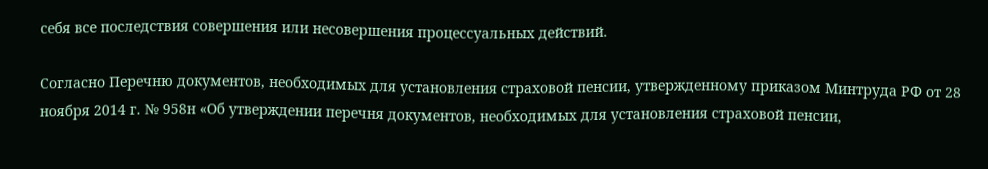себя все последствия совершения или несовершения процессуальных действий.

Согласно Перечню документов, необходимых для установления страховой пенсии, утвержденному приказом Минтруда РФ от 28 ноября 2014 г. № 958н «Об утверждении перечня документов, необходимых для установления страховой пенсии,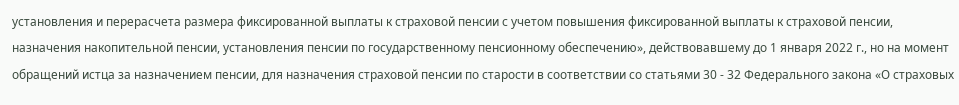установления и перерасчета размера фиксированной выплаты к страховой пенсии с учетом повышения фиксированной выплаты к страховой пенсии, назначения накопительной пенсии, установления пенсии по государственному пенсионному обеспечению», действовавшему до 1 января 2022 г., но на момент обращений истца за назначением пенсии, для назначения страховой пенсии по старости в соответствии со статьями 30 - 32 Федерального закона «О страховых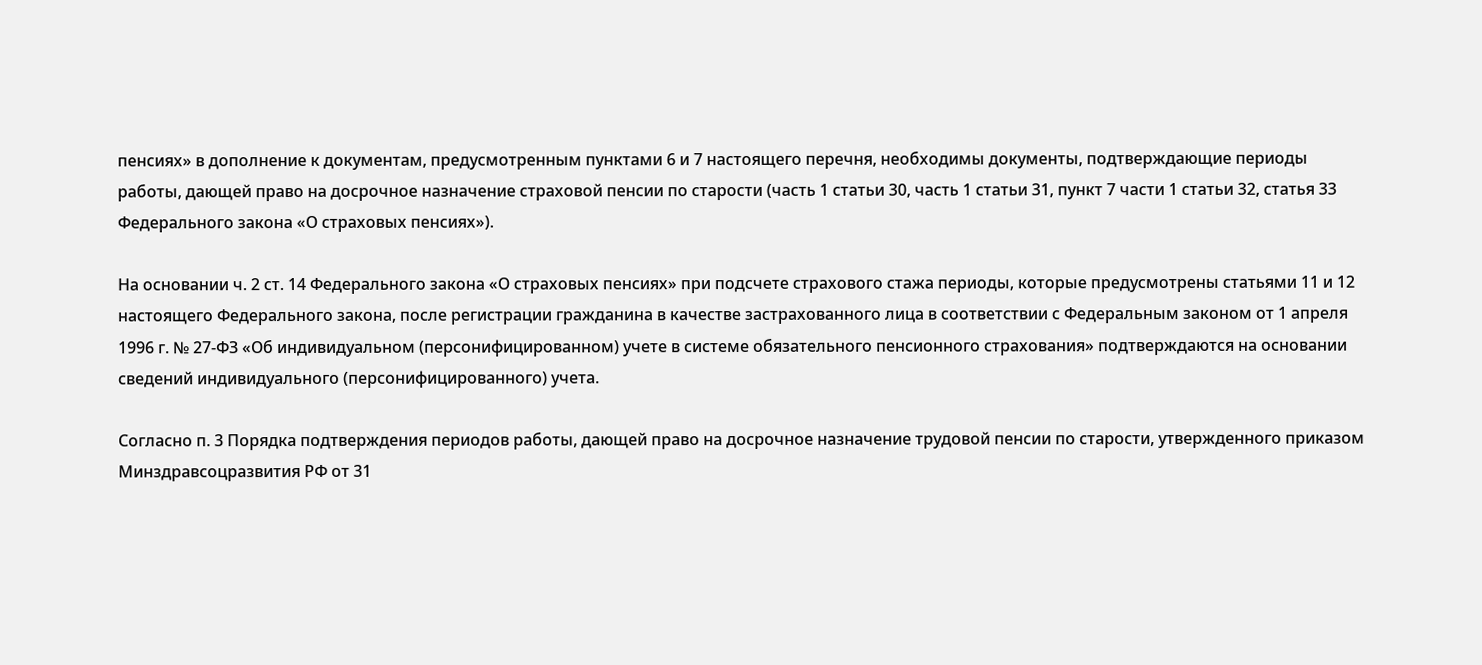пенсиях» в дополнение к документам, предусмотренным пунктами 6 и 7 настоящего перечня, необходимы документы, подтверждающие периоды работы, дающей право на досрочное назначение страховой пенсии по старости (часть 1 статьи 30, часть 1 статьи 31, пункт 7 части 1 статьи 32, статья 33 Федерального закона «О страховых пенсиях»).

На основании ч. 2 ст. 14 Федерального закона «О страховых пенсиях» при подсчете страхового стажа периоды, которые предусмотрены статьями 11 и 12 настоящего Федерального закона, после регистрации гражданина в качестве застрахованного лица в соответствии с Федеральным законом от 1 апреля 1996 г. № 27-ФЗ «Об индивидуальном (персонифицированном) учете в системе обязательного пенсионного страхования» подтверждаются на основании сведений индивидуального (персонифицированного) учета.

Согласно п. 3 Порядка подтверждения периодов работы, дающей право на досрочное назначение трудовой пенсии по старости, утвержденного приказом Минздравсоцразвития РФ от 31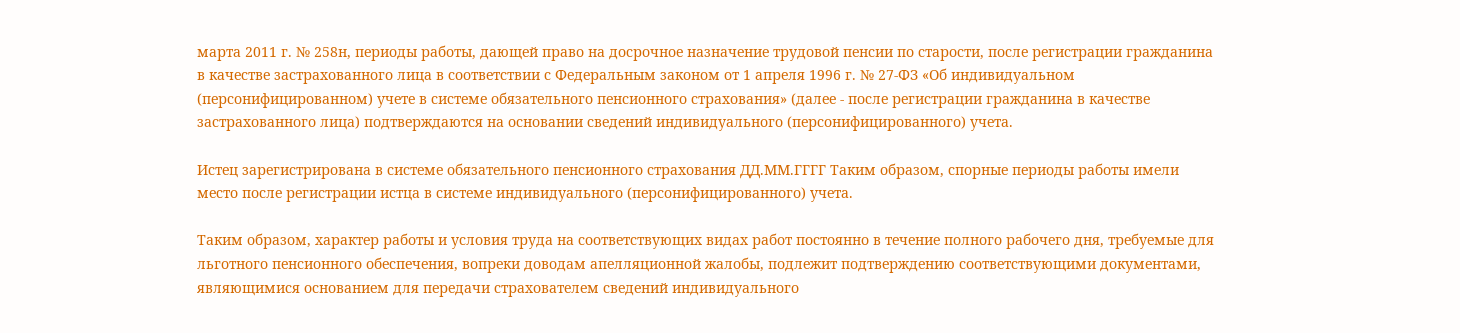марта 2011 г. № 258н, периоды работы, дающей право на досрочное назначение трудовой пенсии по старости, после регистрации гражданина в качестве застрахованного лица в соответствии с Федеральным законом от 1 апреля 1996 г. № 27-ФЗ «Об индивидуальном (персонифицированном) учете в системе обязательного пенсионного страхования» (далее - после регистрации гражданина в качестве застрахованного лица) подтверждаются на основании сведений индивидуального (персонифицированного) учета.

Истец зарегистрирована в системе обязательного пенсионного страхования ДД.ММ.ГГГГ Таким образом, спорные периоды работы имели место после регистрации истца в системе индивидуального (персонифицированного) учета.

Таким образом, характер работы и условия труда на соответствующих видах работ постоянно в течение полного рабочего дня, требуемые для льготного пенсионного обеспечения, вопреки доводам апелляционной жалобы, подлежит подтверждению соответствующими документами, являющимися основанием для передачи страхователем сведений индивидуального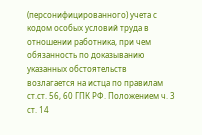(персонифицированного) учета с кодом особых условий труда в отношении работника, при чем обязанность по доказыванию указанных обстоятельств возлагается на истца по правилам ст.ст. 56, 60 ГПК РФ. Положением ч. 3 ст. 14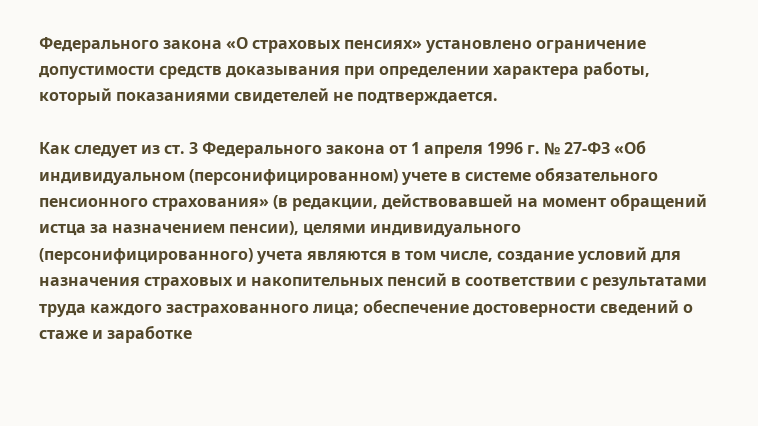Федерального закона «О страховых пенсиях» установлено ограничение допустимости средств доказывания при определении характера работы, который показаниями свидетелей не подтверждается.

Как следует из ст. 3 Федерального закона от 1 апреля 1996 г. № 27-ФЗ «Об индивидуальном (персонифицированном) учете в системе обязательного пенсионного страхования» (в редакции, действовавшей на момент обращений истца за назначением пенсии), целями индивидуального (персонифицированного) учета являются в том числе, создание условий для назначения страховых и накопительных пенсий в соответствии с результатами труда каждого застрахованного лица; обеспечение достоверности сведений о стаже и заработке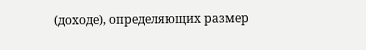(доходе), определяющих размер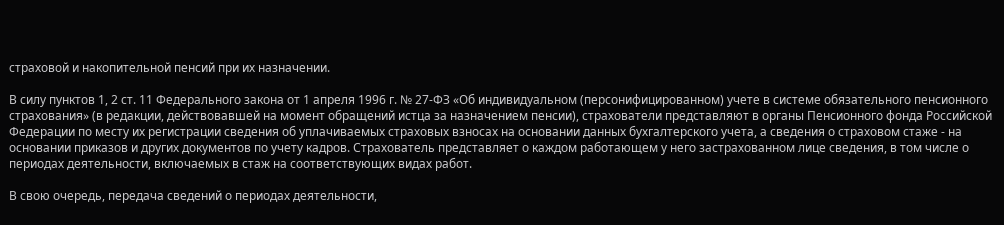страховой и накопительной пенсий при их назначении.

В силу пунктов 1, 2 ст. 11 Федерального закона от 1 апреля 1996 г. № 27-ФЗ «Об индивидуальном (персонифицированном) учете в системе обязательного пенсионного страхования» (в редакции, действовавшей на момент обращений истца за назначением пенсии), страхователи представляют в органы Пенсионного фонда Российской Федерации по месту их регистрации сведения об уплачиваемых страховых взносах на основании данных бухгалтерского учета, а сведения о страховом стаже - на основании приказов и других документов по учету кадров. Страхователь представляет о каждом работающем у него застрахованном лице сведения, в том числе о периодах деятельности, включаемых в стаж на соответствующих видах работ.

В свою очередь, передача сведений о периодах деятельности,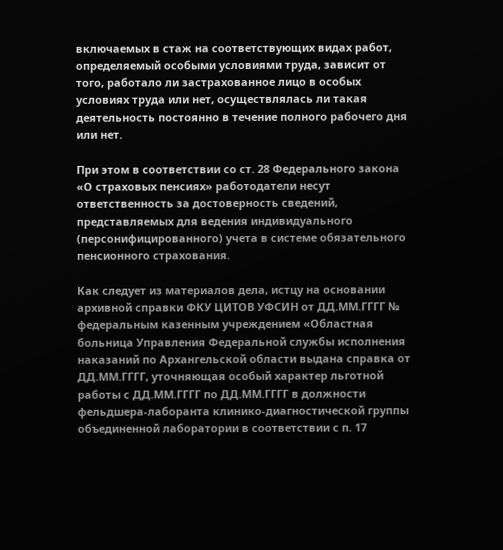включаемых в стаж на соответствующих видах работ, определяемый особыми условиями труда, зависит от того, работало ли застрахованное лицо в особых условиях труда или нет, осуществлялась ли такая деятельность постоянно в течение полного рабочего дня или нет.

При этом в соответствии со ст. 28 Федерального закона «О страховых пенсиях» работодатели несут ответственность за достоверность сведений, представляемых для ведения индивидуального (персонифицированного) учета в системе обязательного пенсионного страхования.

Как следует из материалов дела, истцу на основании архивной справки ФКУ ЦИТОВ УФСИН от ДД.ММ.ГГГГ № федеральным казенным учреждением «Областная больница Управления Федеральной службы исполнения наказаний по Архангельской области выдана справка от ДД.ММ.ГГГГ, уточняющая особый характер льготной работы с ДД.ММ.ГГГГ по ДД.ММ.ГГГГ в должности фельдшера-лаборанта клинико-диагностической группы объединенной лаборатории в соответствии с п. 17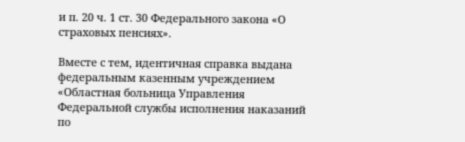и п. 20 ч. 1 ст. 30 Федерального закона «О страховых пенсиях».

Вместе с тем, идентичная справка выдана федеральным казенным учреждением «Областная больница Управления Федеральной службы исполнения наказаний по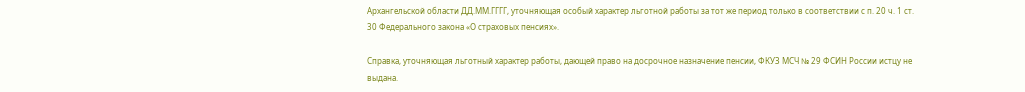Архангельской области ДД.ММ.ГГГГ, уточняющая особый характер льготной работы за тот же период только в соответствии с п. 20 ч. 1 ст. 30 Федерального закона «О страховых пенсиях».

Справка, уточняющая льготный характер работы, дающей право на досрочное назначение пенсии, ФКУЗ МСЧ № 29 ФСИН России истцу не выдана.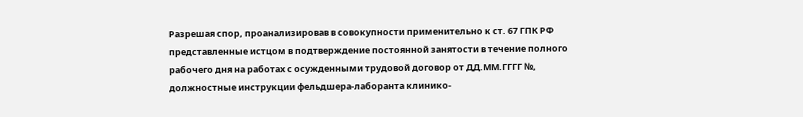Разрешая спор, проанализировав в совокупности применительно к ст. 67 ГПК РФ представленные истцом в подтверждение постоянной занятости в течение полного рабочего дня на работах с осужденными трудовой договор от ДД.ММ.ГГГГ №, должностные инструкции фельдшера-лаборанта клинико-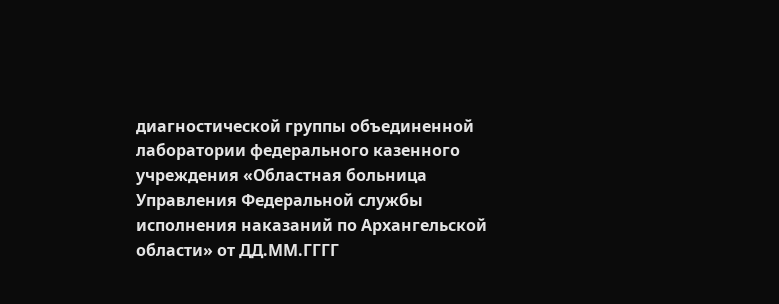диагностической группы объединенной лаборатории федерального казенного учреждения «Областная больница Управления Федеральной службы исполнения наказаний по Архангельской области» от ДД.ММ.ГГГГ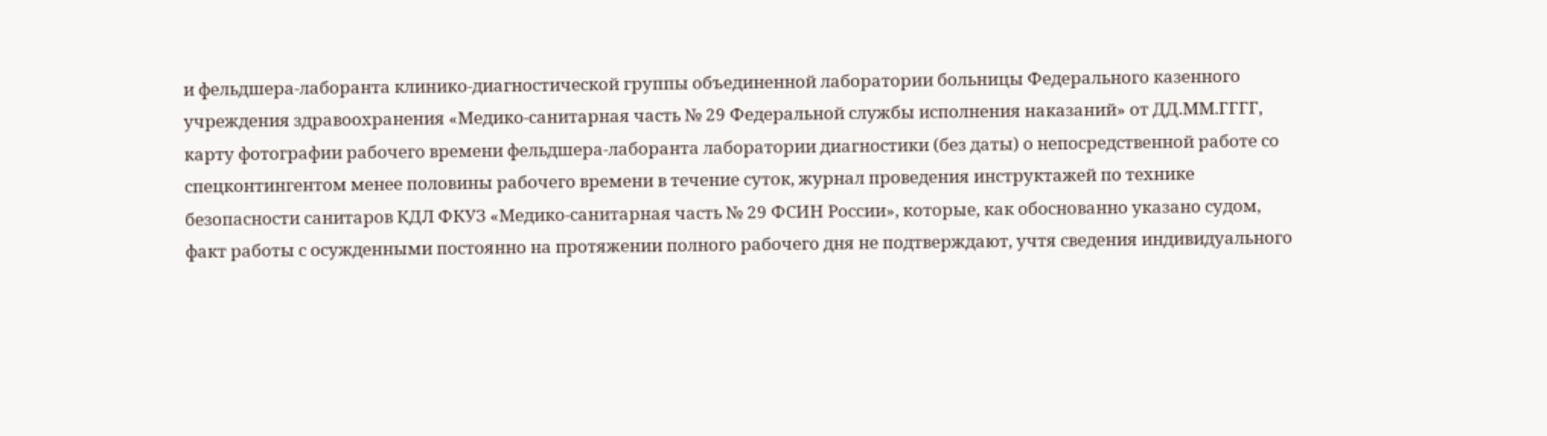и фельдшера-лаборанта клинико-диагностической группы объединенной лаборатории больницы Федерального казенного учреждения здравоохранения «Медико-санитарная часть № 29 Федеральной службы исполнения наказаний» от ДД.ММ.ГГГГ, карту фотографии рабочего времени фельдшера-лаборанта лаборатории диагностики (без даты) о непосредственной работе со спецконтингентом менее половины рабочего времени в течение суток, журнал проведения инструктажей по технике безопасности санитаров КДЛ ФКУЗ «Медико-санитарная часть № 29 ФСИН России», которые, как обоснованно указано судом, факт работы с осужденными постоянно на протяжении полного рабочего дня не подтверждают, учтя сведения индивидуального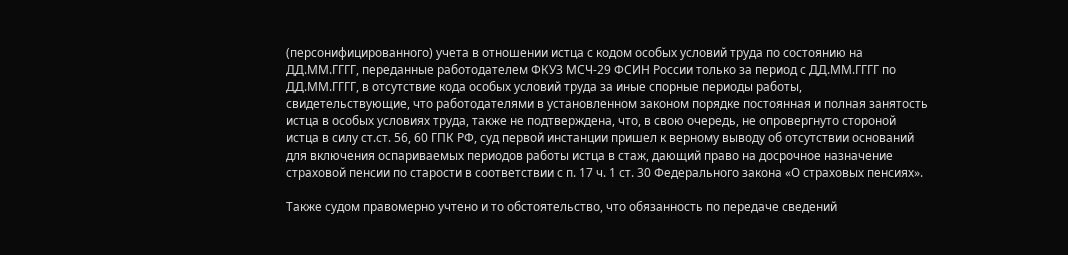(персонифицированного) учета в отношении истца с кодом особых условий труда по состоянию на ДД.ММ.ГГГГ, переданные работодателем ФКУЗ МСЧ-29 ФСИН России только за период с ДД.ММ.ГГГГ по ДД.ММ.ГГГГ, в отсутствие кода особых условий труда за иные спорные периоды работы, свидетельствующие, что работодателями в установленном законом порядке постоянная и полная занятость истца в особых условиях труда, также не подтверждена, что, в свою очередь, не опровергнуто стороной истца в силу ст.ст. 56, 60 ГПК РФ, суд первой инстанции пришел к верному выводу об отсутствии оснований для включения оспариваемых периодов работы истца в стаж, дающий право на досрочное назначение страховой пенсии по старости в соответствии с п. 17 ч. 1 ст. 30 Федерального закона «О страховых пенсиях».

Также судом правомерно учтено и то обстоятельство, что обязанность по передаче сведений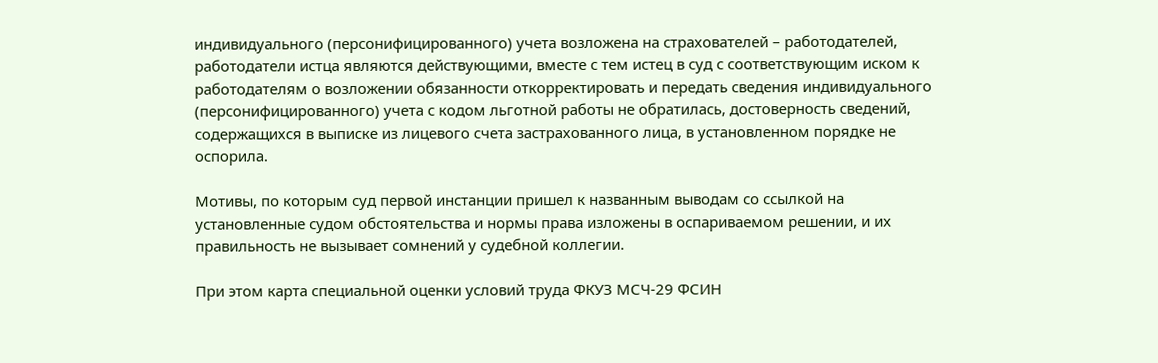индивидуального (персонифицированного) учета возложена на страхователей – работодателей, работодатели истца являются действующими, вместе с тем истец в суд с соответствующим иском к работодателям о возложении обязанности откорректировать и передать сведения индивидуального (персонифицированного) учета с кодом льготной работы не обратилась, достоверность сведений, содержащихся в выписке из лицевого счета застрахованного лица, в установленном порядке не оспорила.

Мотивы, по которым суд первой инстанции пришел к названным выводам со ссылкой на установленные судом обстоятельства и нормы права изложены в оспариваемом решении, и их правильность не вызывает сомнений у судебной коллегии.

При этом карта специальной оценки условий труда ФКУЗ МСЧ-29 ФСИН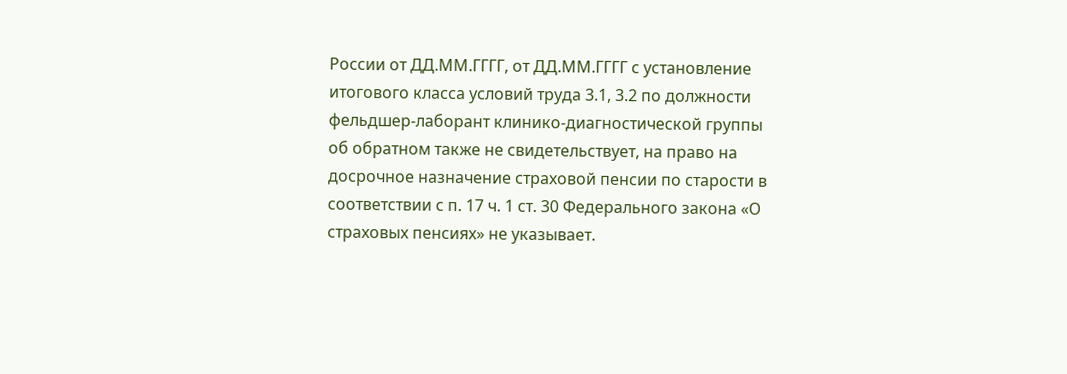России от ДД.ММ.ГГГГ, от ДД.ММ.ГГГГ с установление итогового класса условий труда 3.1, 3.2 по должности фельдшер-лаборант клинико-диагностической группы об обратном также не свидетельствует, на право на досрочное назначение страховой пенсии по старости в соответствии с п. 17 ч. 1 ст. 30 Федерального закона «О страховых пенсиях» не указывает.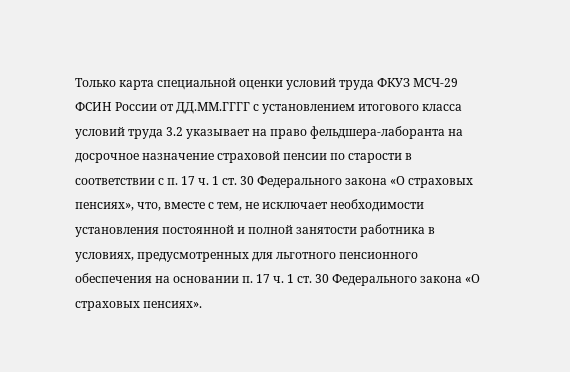Только карта специальной оценки условий труда ФКУЗ МСЧ-29 ФСИН России от ДД.ММ.ГГГГ с установлением итогового класса условий труда 3.2 указывает на право фельдшера-лаборанта на досрочное назначение страховой пенсии по старости в соответствии с п. 17 ч. 1 ст. 30 Федерального закона «О страховых пенсиях», что, вместе с тем, не исключает необходимости установления постоянной и полной занятости работника в условиях, предусмотренных для льготного пенсионного обеспечения на основании п. 17 ч. 1 ст. 30 Федерального закона «О страховых пенсиях».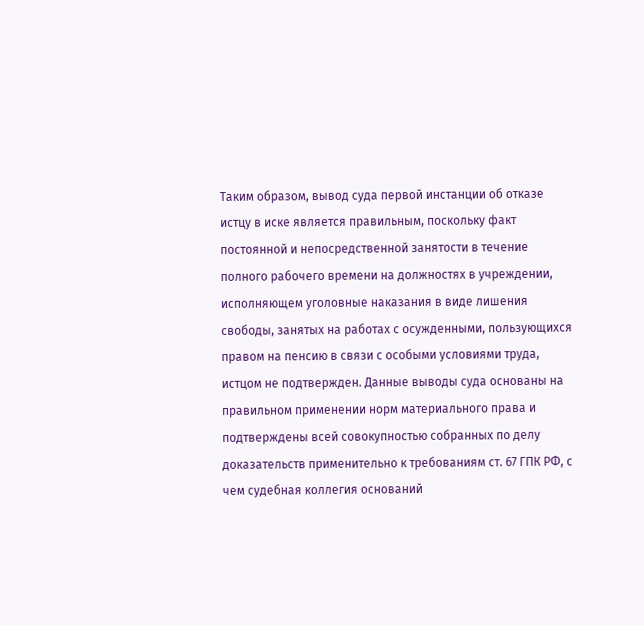Таким образом, вывод суда первой инстанции об отказе истцу в иске является правильным, поскольку факт постоянной и непосредственной занятости в течение полного рабочего времени на должностях в учреждении, исполняющем уголовные наказания в виде лишения свободы, занятых на работах с осужденными, пользующихся правом на пенсию в связи с особыми условиями труда, истцом не подтвержден. Данные выводы суда основаны на правильном применении норм материального права и подтверждены всей совокупностью собранных по делу доказательств применительно к требованиям ст. 67 ГПК РФ, с чем судебная коллегия оснований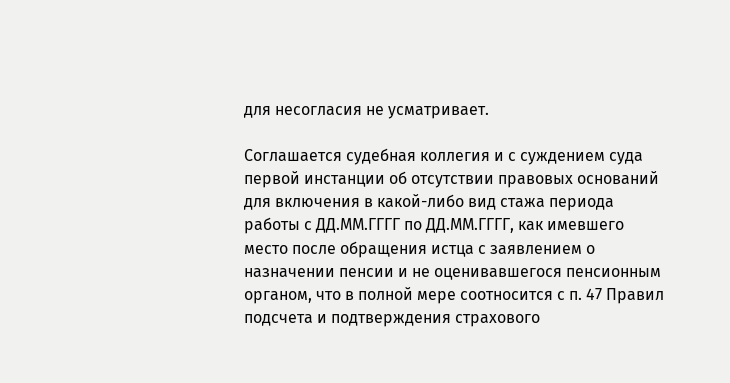для несогласия не усматривает.

Соглашается судебная коллегия и с суждением суда первой инстанции об отсутствии правовых оснований для включения в какой-либо вид стажа периода работы с ДД.ММ.ГГГГ по ДД.ММ.ГГГГ, как имевшего место после обращения истца с заявлением о назначении пенсии и не оценивавшегося пенсионным органом, что в полной мере соотносится с п. 47 Правил подсчета и подтверждения страхового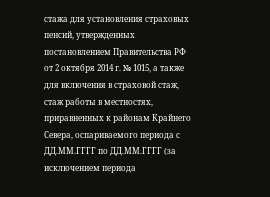стажа для установления страховых пенсий, утвержденных постановлением Правительства РФ от 2 октября 2014 г. № 1015, а также для включения в страховой стаж, стаж работы в местностях, приравненных к районам Крайнего Севера, оспариваемого периода с ДД.ММ.ГГГГ по ДД.ММ.ГГГГ (за исключением периода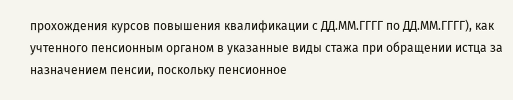прохождения курсов повышения квалификации с ДД.ММ.ГГГГ по ДД.ММ.ГГГГ), как учтенного пенсионным органом в указанные виды стажа при обращении истца за назначением пенсии, поскольку пенсионное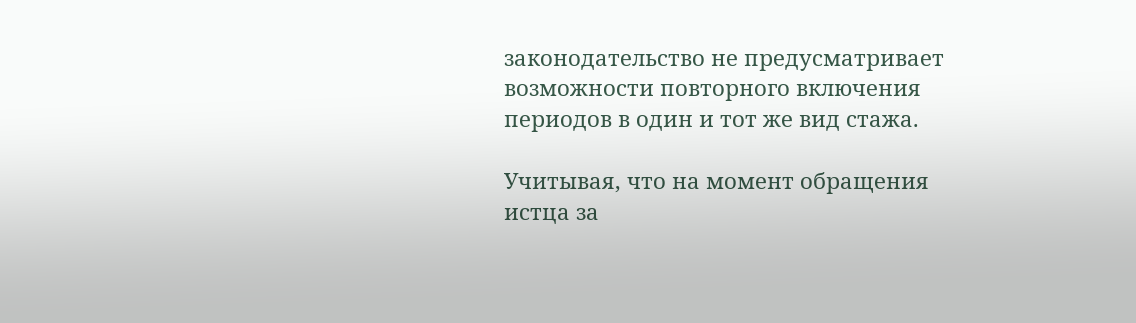законодательство не предусматривает возможности повторного включения периодов в один и тот же вид стажа.

Учитывая, что на момент обращения истца за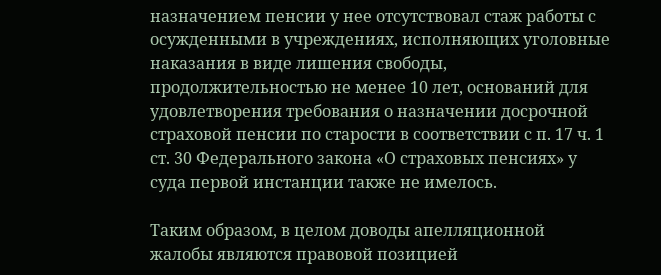назначением пенсии у нее отсутствовал стаж работы с осужденными в учреждениях, исполняющих уголовные наказания в виде лишения свободы, продолжительностью не менее 10 лет, оснований для удовлетворения требования о назначении досрочной страховой пенсии по старости в соответствии с п. 17 ч. 1 ст. 30 Федерального закона «О страховых пенсиях» у суда первой инстанции также не имелось.

Таким образом, в целом доводы апелляционной жалобы являются правовой позицией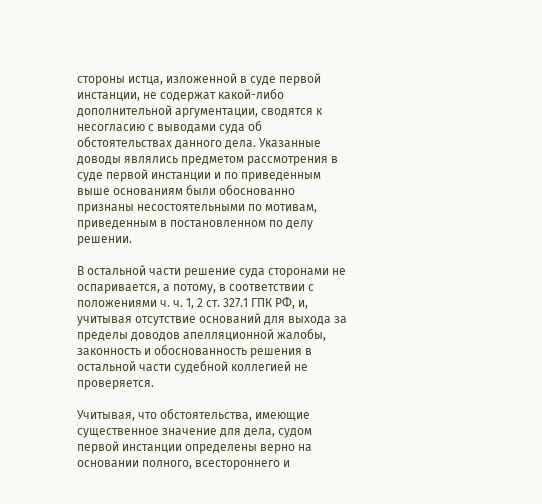стороны истца, изложенной в суде первой инстанции, не содержат какой-либо дополнительной аргументации, сводятся к несогласию с выводами суда об обстоятельствах данного дела. Указанные доводы являлись предметом рассмотрения в суде первой инстанции и по приведенным выше основаниям были обоснованно признаны несостоятельными по мотивам, приведенным в постановленном по делу решении.

В остальной части решение суда сторонами не оспаривается, а потому, в соответствии с положениями ч. ч. 1, 2 ст. 327.1 ГПК РФ, и, учитывая отсутствие оснований для выхода за пределы доводов апелляционной жалобы, законность и обоснованность решения в остальной части судебной коллегией не проверяется.

Учитывая, что обстоятельства, имеющие существенное значение для дела, судом первой инстанции определены верно на основании полного, всестороннего и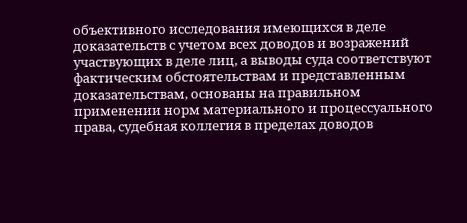объективного исследования имеющихся в деле доказательств с учетом всех доводов и возражений участвующих в деле лиц, а выводы суда соответствуют фактическим обстоятельствам и представленным доказательствам, основаны на правильном применении норм материального и процессуального права, судебная коллегия в пределах доводов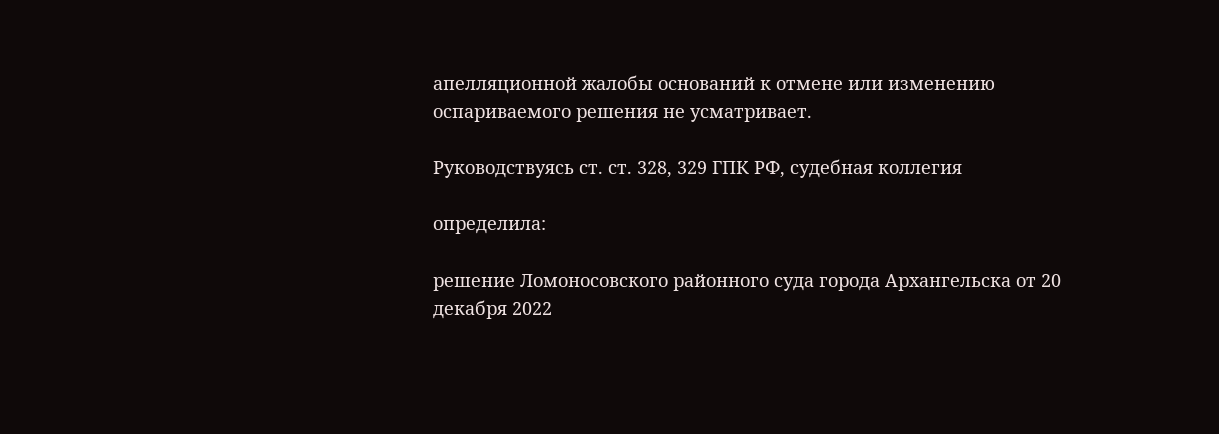апелляционной жалобы оснований к отмене или изменению оспариваемого решения не усматривает.

Руководствуясь ст. ст. 328, 329 ГПК РФ, судебная коллегия

определила:

решение Ломоносовского районного суда города Архангельска от 20 декабря 2022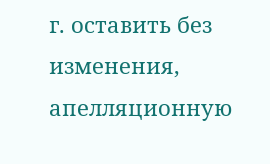г. оставить без изменения, апелляционную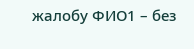жалобу ФИО1 – без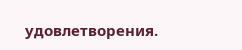удовлетворения.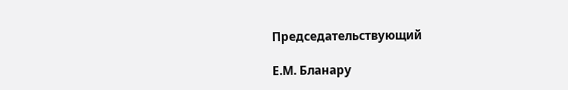Председательствующий

Е.М. Бланару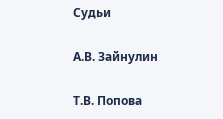Судьи

А.В. Зайнулин

Т.В. Попова